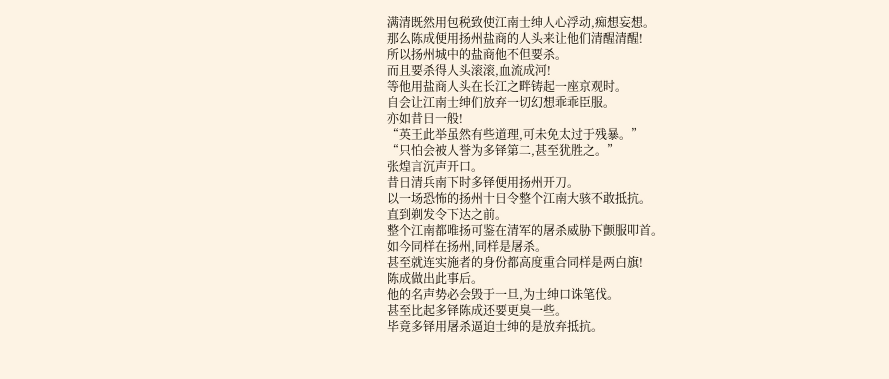满清既然用包税致使江南士绅人心浮动,痴想妄想。
那么陈成便用扬州盐商的人头来让他们清醒清醒!
所以扬州城中的盐商他不但要杀。
而且要杀得人头滚滚,血流成河!
等他用盐商人头在长江之畔铸起一座京观时。
自会让江南士绅们放弃一切幻想乖乖臣服。
亦如昔日一般!
“英王此举虽然有些道理,可未免太过于残暴。”
“只怕会被人誉为多铎第二,甚至犹胜之。”
张煌言沉声开口。
昔日清兵南下时多铎便用扬州开刀。
以一场恐怖的扬州十日令整个江南大骇不敢抵抗。
直到剃发令下达之前。
整个江南都唯扬可鉴在清军的屠杀威胁下颤服叩首。
如今同样在扬州,同样是屠杀。
甚至就连实施者的身份都高度重合同样是两白旗!
陈成做出此事后。
他的名声势必会毁于一旦,为士绅口诛笔伐。
甚至比起多铎陈成还要更臭一些。
毕竟多铎用屠杀逼迫士绅的是放弃抵抗。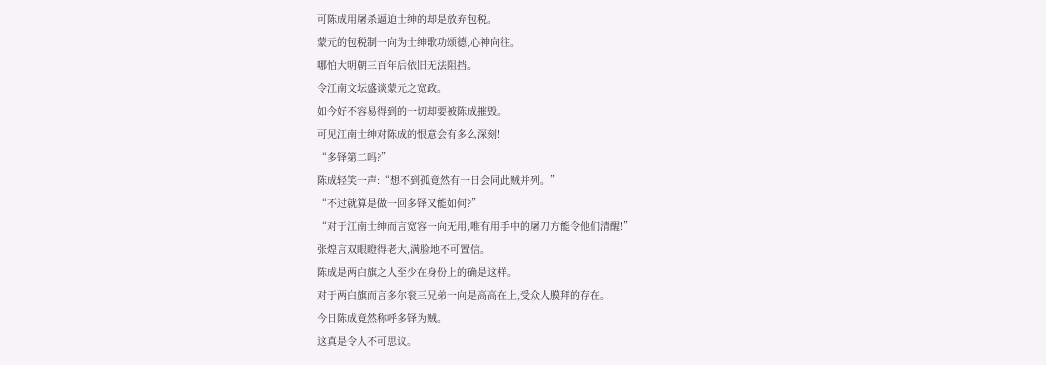可陈成用屠杀逼迫士绅的却是放弃包税。
蒙元的包税制一向为士绅歌功颂德,心神向往。
哪怕大明朝三百年后依旧无法阻挡。
令江南文坛盛谈蒙元之宽政。
如今好不容易得到的一切却要被陈成摧毁。
可见江南士绅对陈成的恨意会有多么深刻!
“多铎第二吗?”
陈成轻笑一声:“想不到孤竟然有一日会同此贼并列。”
“不过就算是做一回多铎又能如何?”
“对于江南士绅而言宽容一向无用,唯有用手中的屠刀方能令他们清醒!”
张煌言双眼瞪得老大,满脸地不可置信。
陈成是两白旗之人至少在身份上的确是这样。
对于两白旗而言多尔衮三兄弟一向是高高在上,受众人膜拜的存在。
今日陈成竟然称呼多铎为贼。
这真是令人不可思议。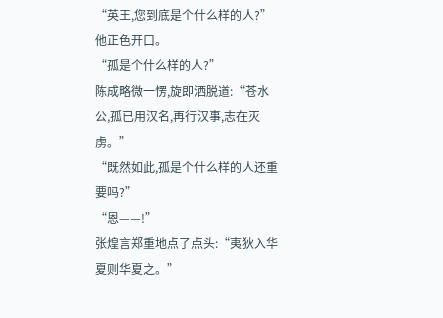“英王,您到底是个什么样的人?”他正色开口。
“孤是个什么样的人?”
陈成略微一愣,旋即洒脱道:“苍水公,孤已用汉名,再行汉事,志在灭虏。”
“既然如此,孤是个什么样的人还重要吗?”
“恩——!”
张煌言郑重地点了点头:“夷狄入华夏则华夏之。”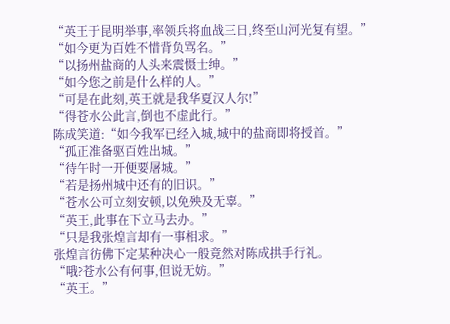“英王于昆明举事,率领兵将血战三日,终至山河光复有望。”
“如今更为百姓不惜背负骂名。”
“以扬州盐商的人头来震慑士绅。”
“如今您之前是什么样的人。”
“可是在此刻,英王就是我华夏汉人尔!”
“得苍水公此言,倒也不虚此行。”
陈成笑道:“如今我军已经入城,城中的盐商即将授首。”
“孤正准备驱百姓出城。”
“待午时一开便要屠城。”
“若是扬州城中还有的旧识。”
“苍水公可立刻安顿,以免殃及无辜。”
“英王,此事在下立马去办。”
“只是我张煌言却有一事相求。”
张煌言彷佛下定某种决心一般竟然对陈成拱手行礼。
“哦?苍水公有何事,但说无妨。”
“英王。”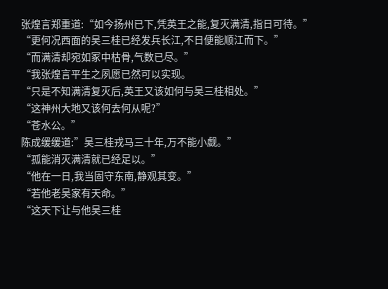张煌言郑重道:“如今扬州已下,凭英王之能,复灭满清,指日可待。”
“更何况西面的吴三桂已经发兵长江,不日便能顺江而下。”
“而满清却宛如冢中枯骨,气数已尽。”
“我张煌言平生之夙愿已然可以实现。
“只是不知满清复灭后,英王又该如何与吴三桂相处。”
“这神州大地又该何去何从呢?”
“苍水公。”
陈成缓缓道:”吴三桂戎马三十年,万不能小觑。”
“孤能消灭满清就已经足以。”
“他在一日,我当固守东南,静观其变。”
“若他老吴家有天命。”
“这天下让与他吴三桂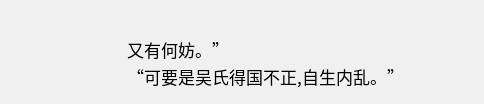又有何妨。”
“可要是吴氏得国不正,自生内乱。”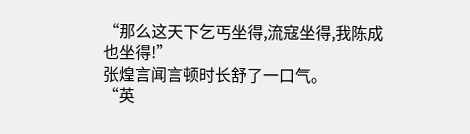“那么这天下乞丐坐得,流寇坐得,我陈成也坐得!”
张煌言闻言顿时长舒了一口气。
“英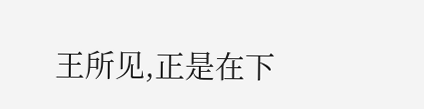王所见,正是在下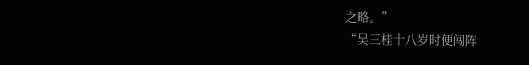之略。”
“吴三桂十八岁时便闯阵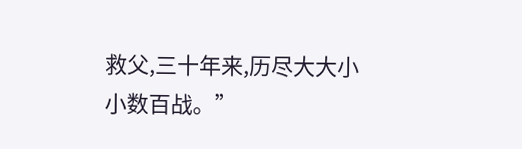救父,三十年来,历尽大大小小数百战。”